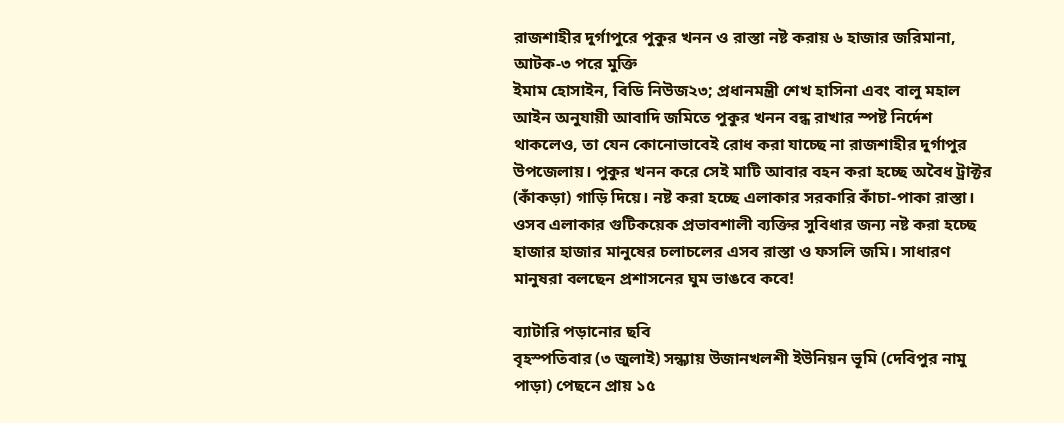রাজশাহীর দুর্গাপুরে পুকুর খনন ও রাস্তা নষ্ট করায় ৬ হাজার জরিমানা, আটক-৩ পরে মুক্তি
ইমাম হোসাইন, বিডি নিউজ২৩; প্রধানমন্ত্রী শেখ হাসিনা এবং বালু মহাল আইন অনুযায়ী আবাদি জমিতে পুকুর খনন বন্ধ রাখার স্পষ্ট নির্দেশ থাকলেও, তা যেন কোনোভাবেই রোধ করা যাচ্ছে না রাজশাহীর দুর্গাপুর উপজেলায়। পুকুর খনন করে সেই মাটি আবার বহন করা হচ্ছে অবৈধ ট্রাক্টর (কাঁকড়া) গাড়ি দিয়ে। নষ্ট করা হচ্ছে এলাকার সরকারি কাঁচা-পাকা রাস্তা। ওসব এলাকার গুটিকয়েক প্রভাবশালী ব্যক্তির সুবিধার জন্য নষ্ট করা হচ্ছে হাজার হাজার মানুষের চলাচলের এসব রাস্তা ও ফসলি জমি। সাধারণ মানুষরা বলছেন প্রশাসনের ঘুম ভাঙবে কবে!

ব্যাটারি পড়ানোর ছবি
বৃহস্পতিবার (৩ জুলাই) সন্ধ্যায় উজানখলশী ইউনিয়ন ভূমি (দেবিপুর নামু পাড়া) পেছনে প্রায় ১৫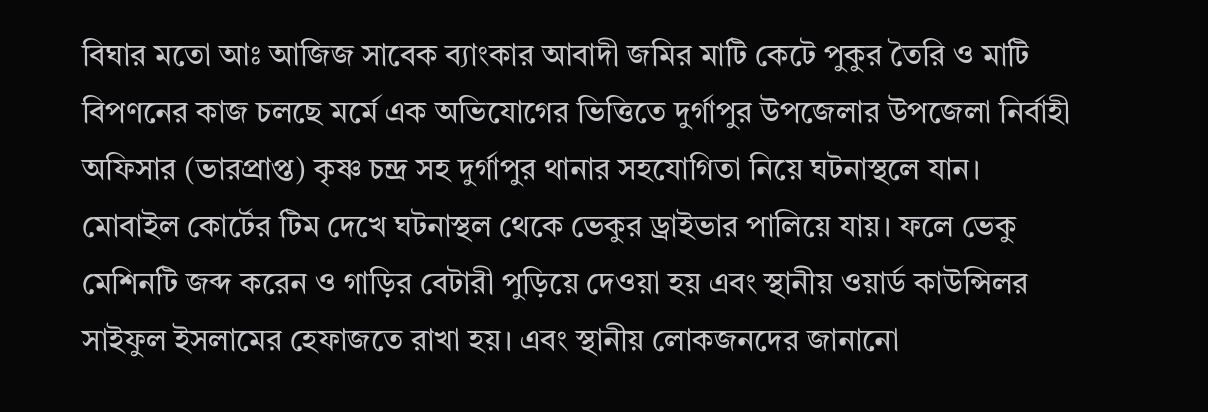বিঘার মতো আঃ আজিজ সাবেক ব্যাংকার আবাদী জমির মাটি কেটে পুকুর তৈরি ও মাটি বিপণনের কাজ চলছে মর্মে এক অভিযোগের ভিত্তিতে দুর্গাপুর উপজেলার উপজেলা নির্বাহী অফিসার (ভারপ্রাপ্ত) কৃষ্ণ চন্দ্র সহ দুর্গাপুর থানার সহযোগিতা নিয়ে ঘটনাস্থলে যান।
মোবাইল কোর্টের টিম দেখে ঘটনাস্থল থেকে ভেকুর ড্রাইভার পালিয়ে যায়। ফলে ভেকু মেশিনটি জব্দ করেন ও গাড়ির বেটারী পুড়িয়ে দেওয়া হয় এবং স্থানীয় ওয়ার্ড কাউন্সিলর সাইফুল ইসলামের হেফাজতে রাখা হয়। এবং স্থানীয় লোকজনদের জানানো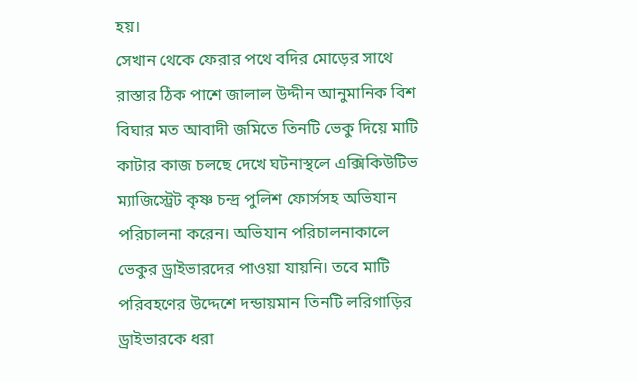হয়।
সেখান থেকে ফেরার পথে বদির মোড়ের সাথে রাস্তার ঠিক পাশে জালাল উদ্দীন আনুমানিক বিশ বিঘার মত আবাদী জমিতে তিনটি ভেকু দিয়ে মাটি কাটার কাজ চলছে দেখে ঘটনাস্থলে এক্সিকিউটিভ ম্যাজিস্ট্রেট কৃষ্ণ চন্দ্র পুলিশ ফোর্সসহ অভিযান পরিচালনা করেন। অভিযান পরিচালনাকালে ভেকুর ড্রাইভারদের পাওয়া যায়নি। তবে মাটি পরিবহণের উদ্দেশে দন্ডায়মান তিনটি লরিগাড়ির ড্রাইভারকে ধরা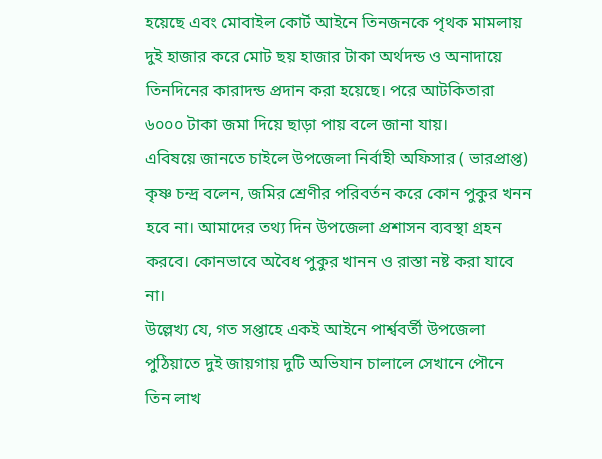হয়েছে এবং মোবাইল কোর্ট আইনে তিনজনকে পৃথক মামলায় দুই হাজার করে মোট ছয় হাজার টাকা অর্থদন্ড ও অনাদায়ে তিনদিনের কারাদন্ড প্রদান করা হয়েছে। পরে আটকিতারা ৬০০০ টাকা জমা দিয়ে ছাড়া পায় বলে জানা যায়।
এবিষয়ে জানতে চাইলে উপজেলা নির্বাহী অফিসার ( ভারপ্রাপ্ত) কৃষ্ণ চন্দ্র বলেন, জমির শ্রেণীর পরিবর্তন করে কোন পুকুর খনন হবে না। আমাদের তথ্য দিন উপজেলা প্রশাসন ব্যবস্থা গ্রহন করবে। কোনভাবে অবৈধ পুকুর খানন ও রাস্তা নষ্ট করা যাবে না।
উল্লেখ্য যে, গত সপ্তাহে একই আইনে পার্শ্ববর্তী উপজেলা পুঠিয়াতে দুই জায়গায় দুটি অভিযান চালালে সেখানে পৌনে তিন লাখ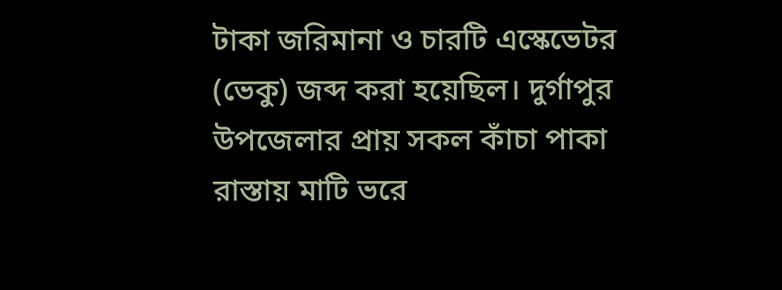টাকা জরিমানা ও চারটি এস্কেভেটর (ভেকু) জব্দ করা হয়েছিল। দুর্গাপুর উপজেলার প্রায় সকল কাঁচা পাকা রাস্তায় মাটি ভরে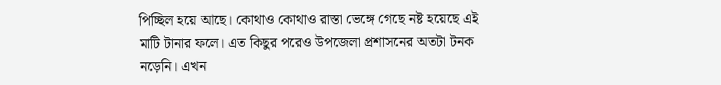পিচ্ছিল হয়ে আছে। কোথাও কোথাও রাস্তা ভেঙ্গে গেছে নষ্ট হয়েছে এই মাটি টানার ফলে। এত কিছুর পরেও উপজেলা প্রশাসনের অতটা টনক নড়েনি। এখন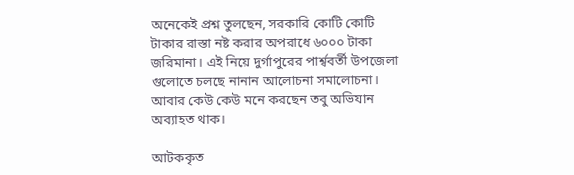অনেকেই প্রশ্ন তুলছেন, সরকারি কোটি কোটি টাকার রাস্তা নষ্ট করার অপরাধে ৬০০০ টাকা জরিমানা। এই নিয়ে দুর্গাপুরের পার্শ্ববর্তী উপজেলা গুলোতে চলছে নানান আলোচনা সমালোচনা। আবার কেউ কেউ মনে করছেন তবু অভিযান অব্যাহত থাক।

আটককৃত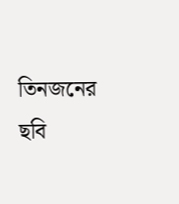তিনজনের ছবি